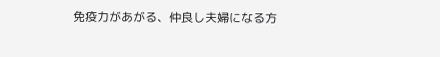免疫力があがる、仲良し夫婦になる方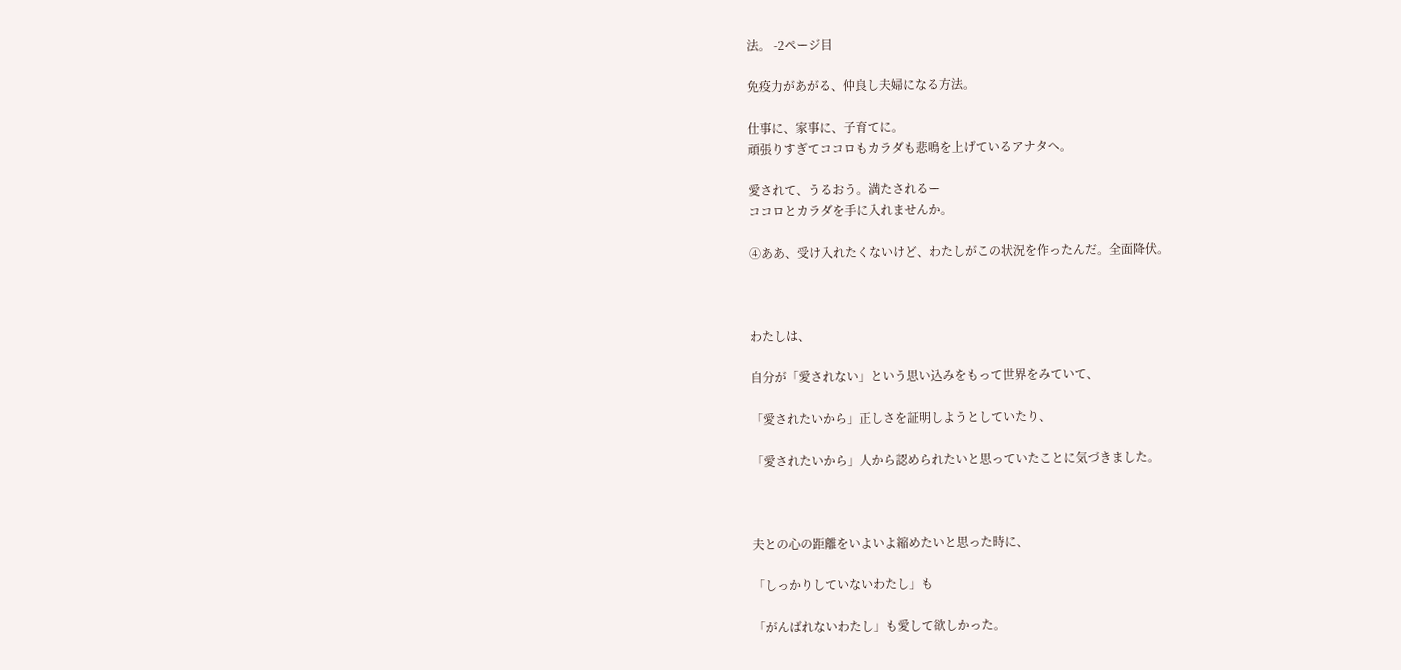法。 -2ページ目

免疫力があがる、仲良し夫婦になる方法。

仕事に、家事に、子育てに。
頑張りすぎてココロもカラダも悲鳴を上げているアナタへ。

愛されて、うるおう。満たされるー
ココロとカラダを手に入れませんか。

④ああ、受け入れたくないけど、わたしがこの状況を作ったんだ。全面降伏。



わたしは、

自分が「愛されない」という思い込みをもって世界をみていて、

「愛されたいから」正しさを証明しようとしていたり、

「愛されたいから」人から認められたいと思っていたことに気づきました。



夫との心の距離をいよいよ縮めたいと思った時に、

「しっかりしていないわたし」も

「がんばれないわたし」も愛して欲しかった。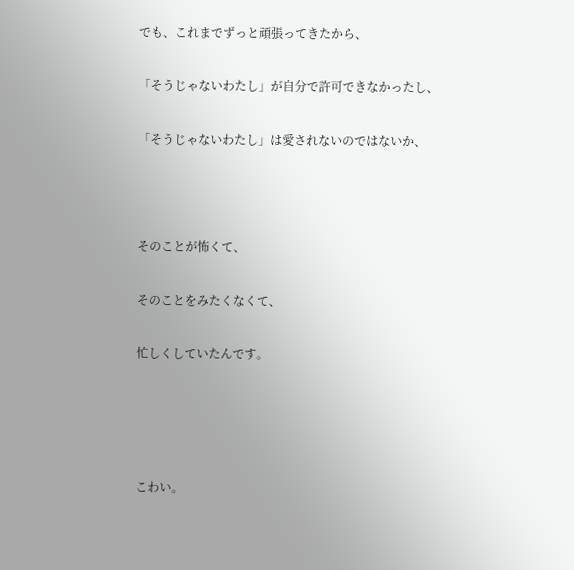でも、これまでずっと頑張ってきたから、

「そうじゃないわたし」が自分で許可できなかったし、

「そうじゃないわたし」は愛されないのではないか、



そのことが怖くて、

そのことをみたくなくて、

忙しくしていたんです。




こわい。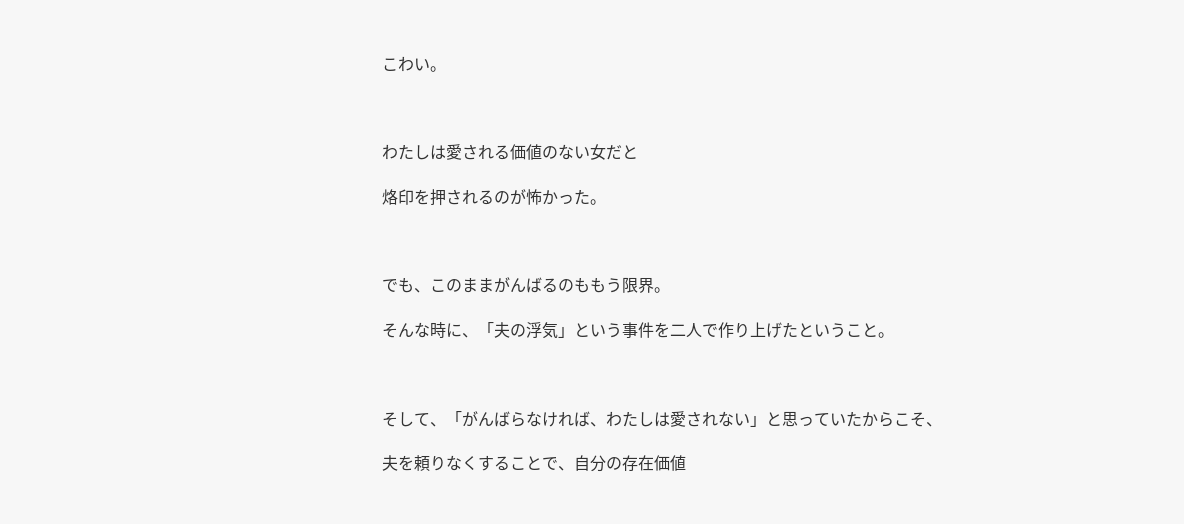こわい。



わたしは愛される価値のない女だと

烙印を押されるのが怖かった。



でも、このままがんばるのももう限界。

そんな時に、「夫の浮気」という事件を二人で作り上げたということ。



そして、「がんばらなければ、わたしは愛されない」と思っていたからこそ、

夫を頼りなくすることで、自分の存在価値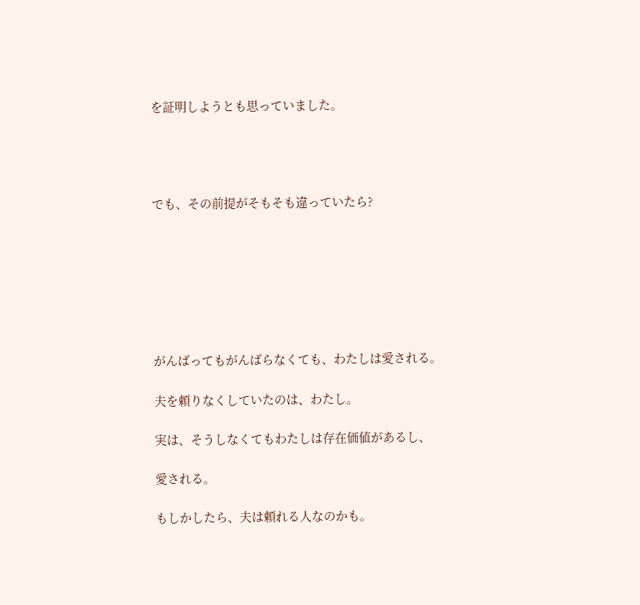を証明しようとも思っていました。




でも、その前提がそもそも違っていたら?







がんばってもがんばらなくても、わたしは愛される。

夫を頼りなくしていたのは、わたし。

実は、そうしなくてもわたしは存在価値があるし、

愛される。

もしかしたら、夫は頼れる人なのかも。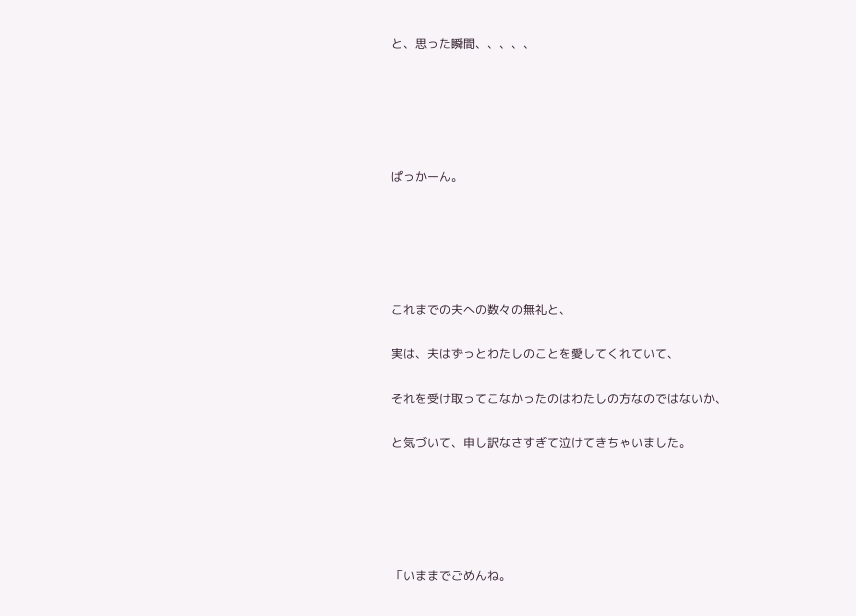と、思った瞬間、、、、、





ぱっかーん。





これまでの夫への数々の無礼と、

実は、夫はずっとわたしのことを愛してくれていて、

それを受け取ってこなかったのはわたしの方なのではないか、

と気づいて、申し訳なさすぎて泣けてきちゃいました。





「いままでごめんね。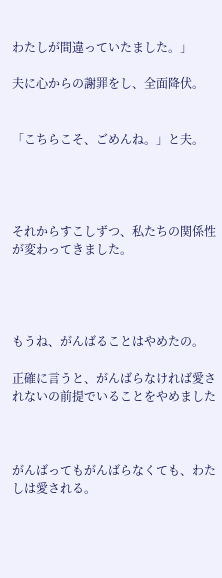わたしが間違っていたました。」

夫に心からの謝罪をし、全面降伏。


「こちらこそ、ごめんね。」と夫。




それからすこしずつ、私たちの関係性が変わってきました。




もうね、がんばることはやめたの。

正確に言うと、がんばらなければ愛されないの前提でいることをやめました



がんばってもがんばらなくても、わたしは愛される。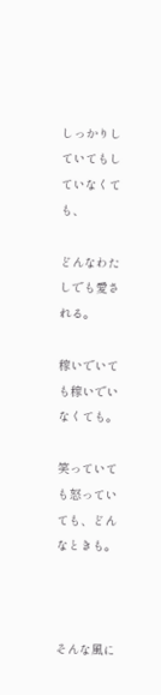しっかりしていてもしていなくても、

どんなわたしでも愛される。

稼いでいても稼いでいなくても。

笑っていても怒っていても、どんなときも。



そんな風に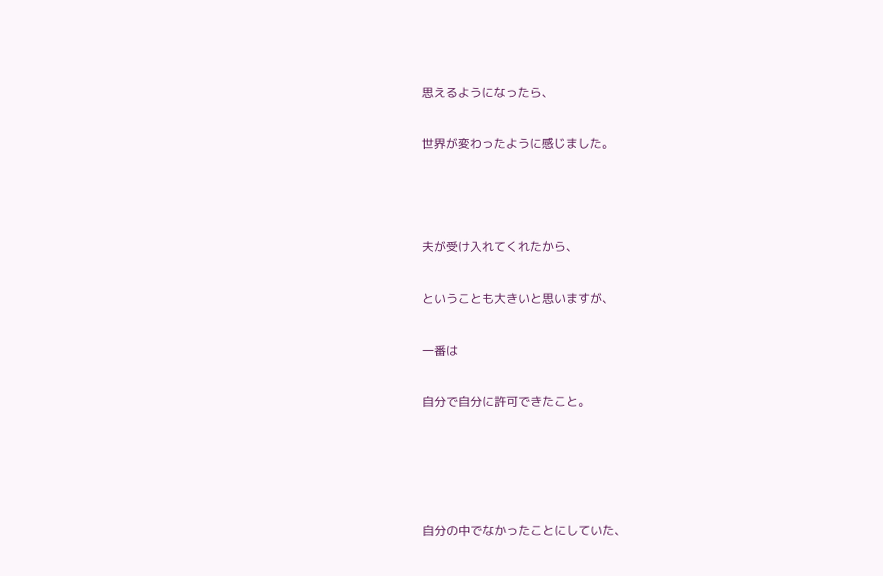思えるようになったら、

世界が変わったように感じました。



夫が受け入れてくれたから、

ということも大きいと思いますが、

一番は

自分で自分に許可できたこと。




自分の中でなかったことにしていた、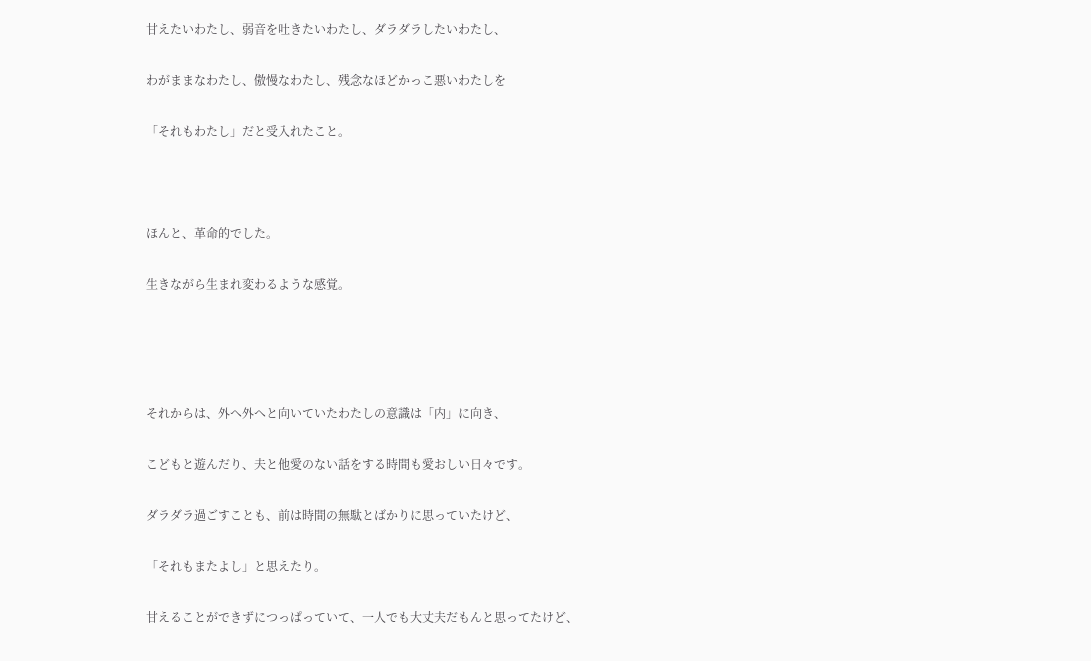甘えたいわたし、弱音を吐きたいわたし、ダラダラしたいわたし、

わがままなわたし、傲慢なわたし、残念なほどかっこ悪いわたしを

「それもわたし」だと受入れたこと。



ほんと、革命的でした。

生きながら生まれ変わるような感覚。




それからは、外へ外へと向いていたわたしの意識は「内」に向き、

こどもと遊んだり、夫と他愛のない話をする時間も愛おしい日々です。

ダラダラ過ごすことも、前は時間の無駄とばかりに思っていたけど、

「それもまたよし」と思えたり。

甘えることができずにつっぱっていて、一人でも大丈夫だもんと思ってたけど、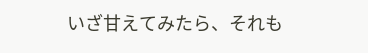いざ甘えてみたら、それも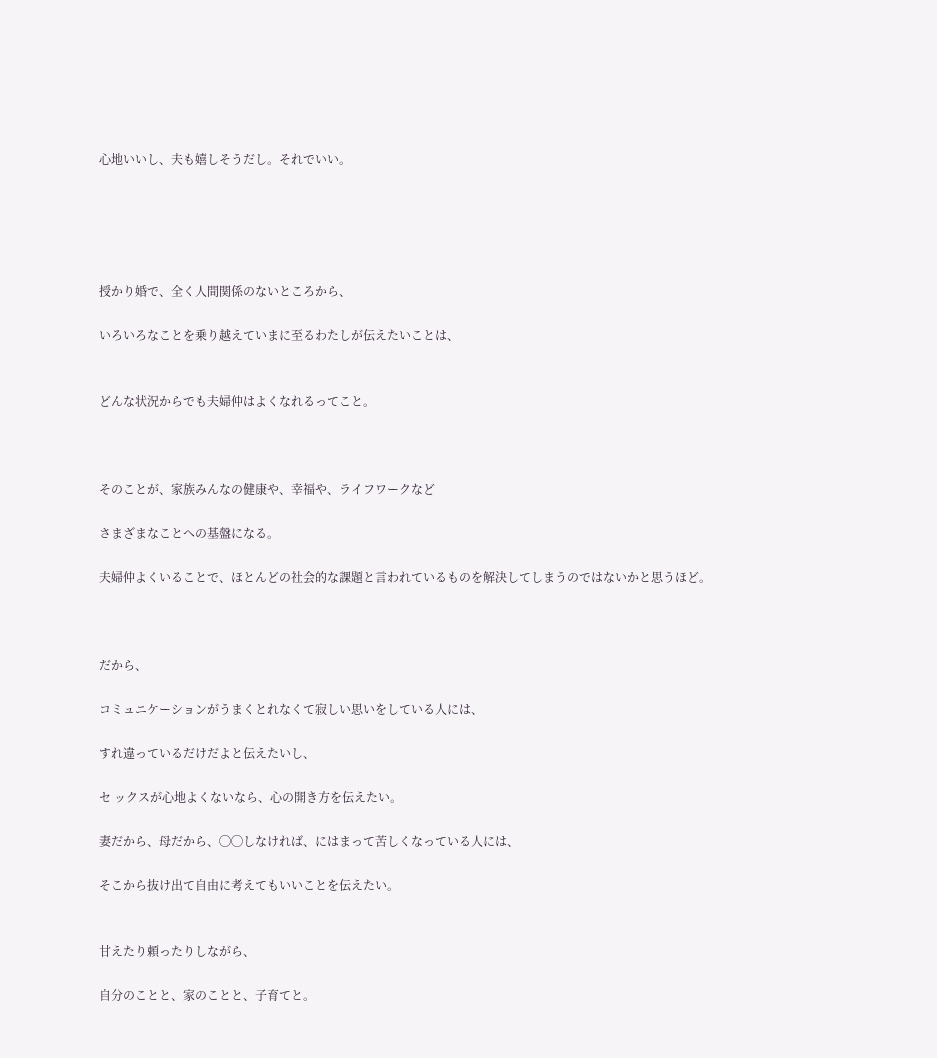心地いいし、夫も嬉しそうだし。それでいい。





授かり婚で、全く人間関係のないところから、

いろいろなことを乗り越えていまに至るわたしが伝えたいことは、


どんな状況からでも夫婦仲はよくなれるってこと。



そのことが、家族みんなの健康や、幸福や、ライフワークなど

さまざまなことへの基盤になる。

夫婦仲よくいることで、ほとんどの社会的な課題と言われているものを解決してしまうのではないかと思うほど。



だから、

コミュニケーションがうまくとれなくて寂しい思いをしている人には、

すれ違っているだけだよと伝えたいし、

セ ックスが心地よくないなら、心の開き方を伝えたい。

妻だから、母だから、◯◯しなければ、にはまって苦しくなっている人には、

そこから抜け出て自由に考えてもいいことを伝えたい。


甘えたり頼ったりしながら、

自分のことと、家のことと、子育てと。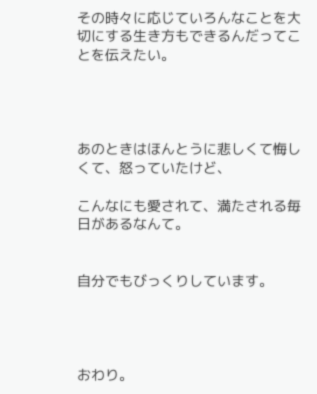その時々に応じていろんなことを大切にする生き方もできるんだってことを伝えたい。




あのときはほんとうに悲しくて悔しくて、怒っていたけど、

こんなにも愛されて、満たされる毎日があるなんて。


自分でもびっくりしています。




おわり。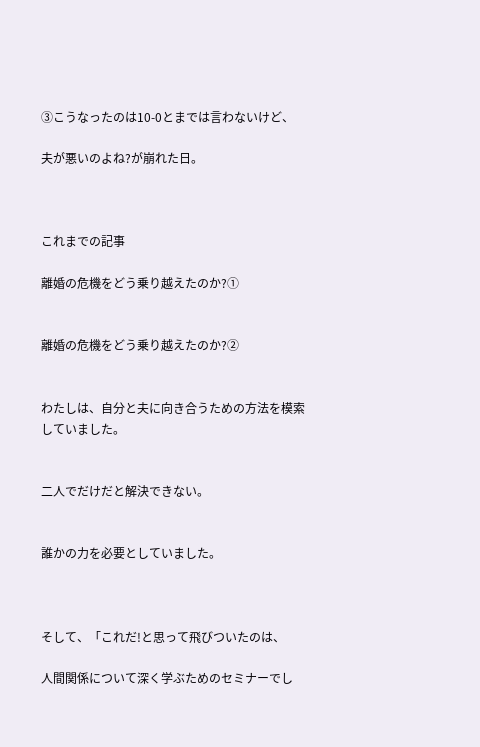③こうなったのは10-0とまでは言わないけど、

夫が悪いのよね?が崩れた日。



これまでの記事

離婚の危機をどう乗り越えたのか?①


離婚の危機をどう乗り越えたのか?②


わたしは、自分と夫に向き合うための方法を模索していました。


二人でだけだと解決できない。


誰かの力を必要としていました。



そして、「これだ!と思って飛びついたのは、

人間関係について深く学ぶためのセミナーでし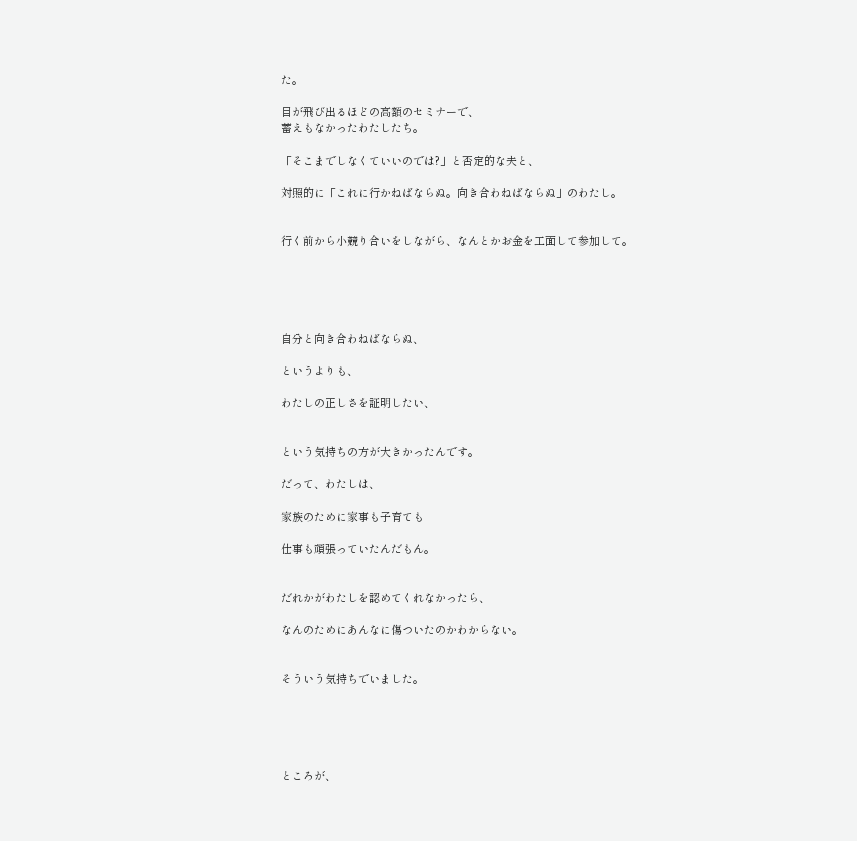た。

目が飛び出るほどの高額のセミナーで、
蓄えもなかったわたしたち。

「そこまでしなくていいのでは?」と否定的な夫と、

対照的に「これに行かねばならぬ。向き合わねばならぬ」のわたし。


行く前から小競り合いをしながら、なんとかお金を工面して参加して。





自分と向き合わねばならぬ、

というよりも、

わたしの正しさを証明したい、


という気持ちの方が大きかったんです。

だって、わたしは、

家族のために家事も子育ても

仕事も頑張っていたんだもん。


だれかがわたしを認めてくれなかったら、

なんのためにあんなに傷ついたのかわからない。


そういう気持ちでいました。





ところが、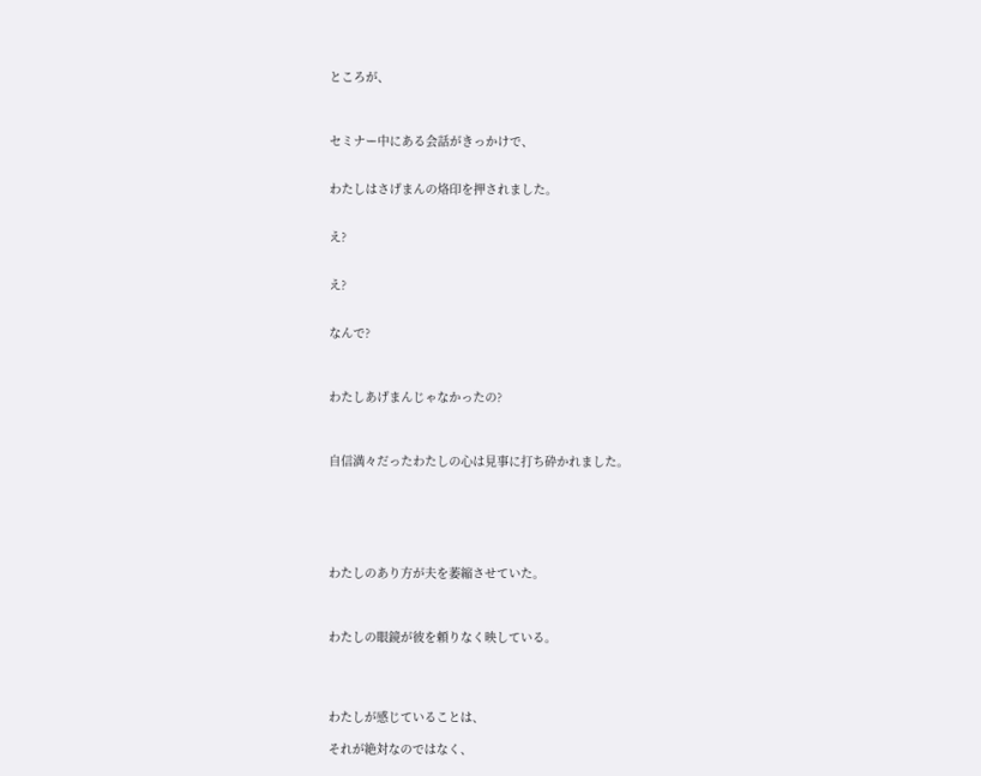ところが、



セミナー中にある会話がきっかけで、


わたしはさげまんの烙印を押されました。


え?


え?


なんで?



わたしあげまんじゃなかったの?



自信満々だったわたしの心は見事に打ち砕かれました。






わたしのあり方が夫を萎縮させていた。



わたしの眼鏡が彼を頼りなく映している。




わたしが感じていることは、

それが絶対なのではなく、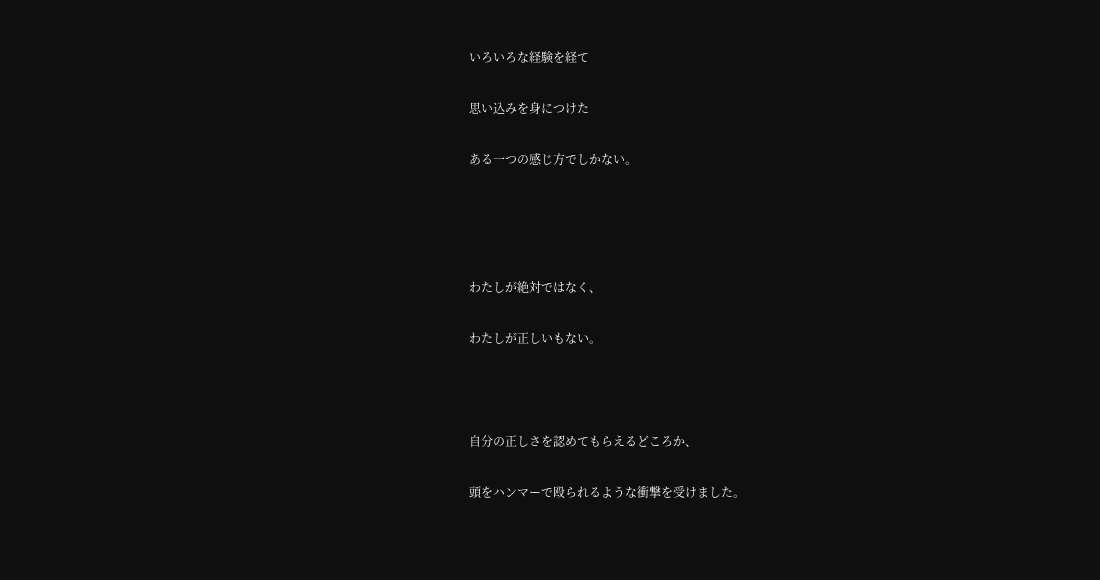いろいろな経験を経て

思い込みを身につけた

ある一つの感じ方でしかない。




わたしが絶対ではなく、

わたしが正しいもない。



自分の正しさを認めてもらえるどころか、

頭をハンマーで殴られるような衝撃を受けました。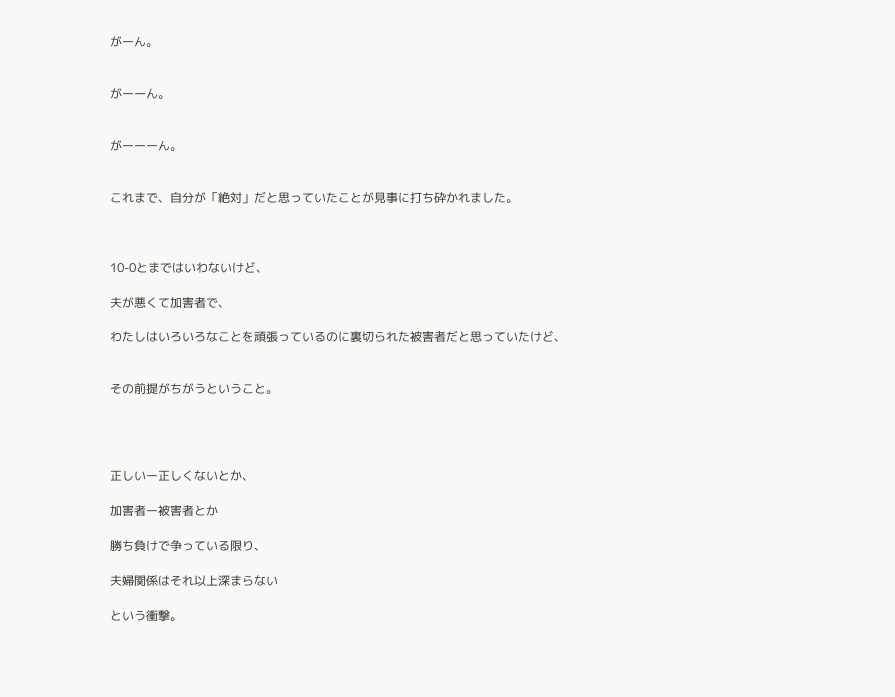がーん。


がーーん。


がーーーん。


これまで、自分が「絶対」だと思っていたことが見事に打ち砕かれました。



10-0とまではいわないけど、

夫が悪くて加害者で、

わたしはいろいろなことを頑張っているのに裏切られた被害者だと思っていたけど、


その前提がちがうということ。




正しいー正しくないとか、

加害者ー被害者とか

勝ち負けで争っている限り、

夫婦関係はそれ以上深まらない

という衝撃。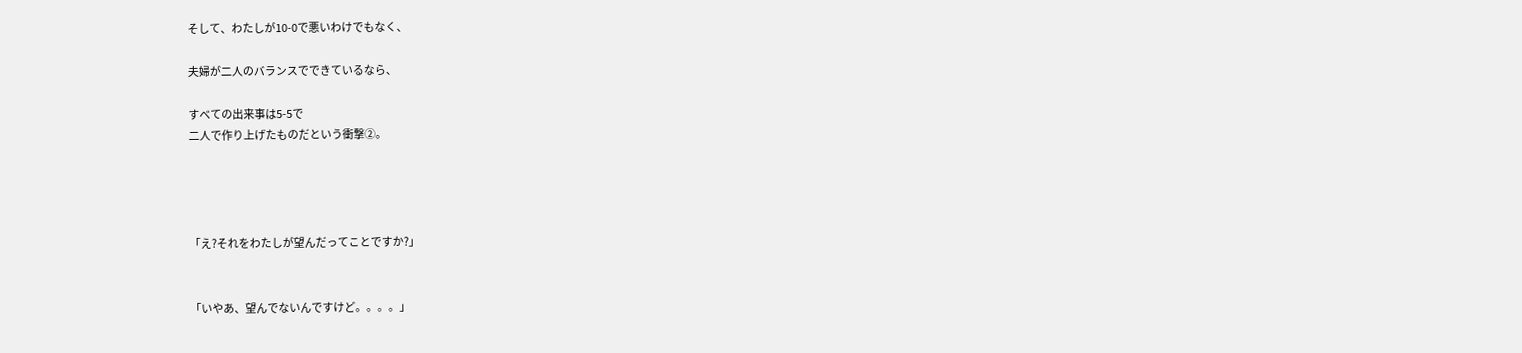そして、わたしが10-0で悪いわけでもなく、

夫婦が二人のバランスでできているなら、

すべての出来事は5-5で
二人で作り上げたものだという衝撃②。




「え?それをわたしが望んだってことですか?」


「いやあ、望んでないんですけど。。。。」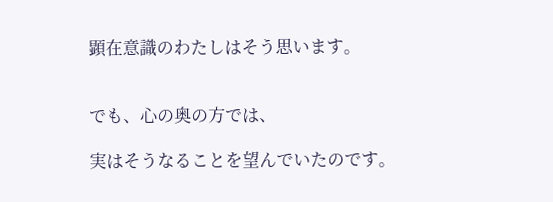顕在意識のわたしはそう思います。


でも、心の奥の方では、

実はそうなることを望んでいたのです。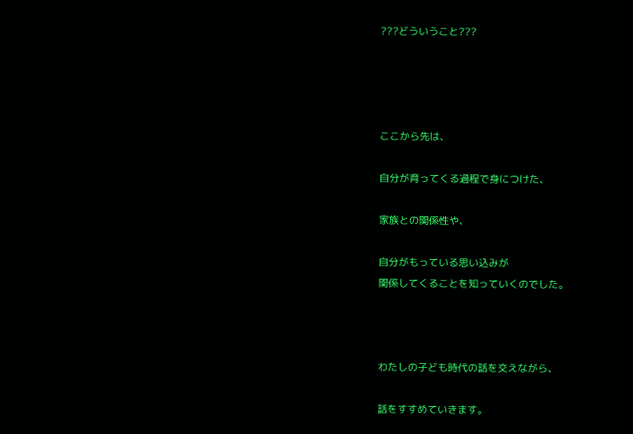???どういうこと???




ここから先は、

自分が育ってくる過程で身につけた、

家族との関係性や、

自分がもっている思い込みが
関係してくることを知っていくのでした。



わたしの子ども時代の話を交えながら、

話をすすめていきます。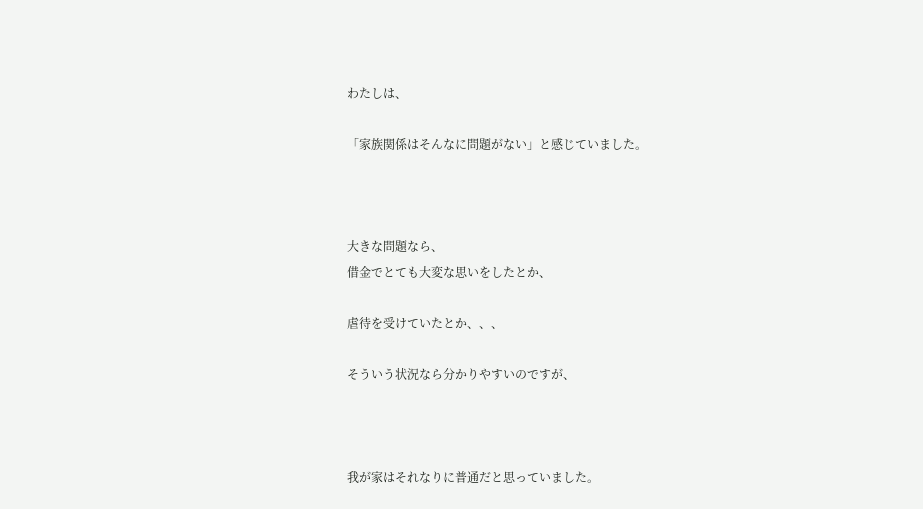わたしは、

「家族関係はそんなに問題がない」と感じていました。



大きな問題なら、
借金でとても大変な思いをしたとか、

虐待を受けていたとか、、、

そういう状況なら分かりやすいのですが、



我が家はそれなりに普通だと思っていました。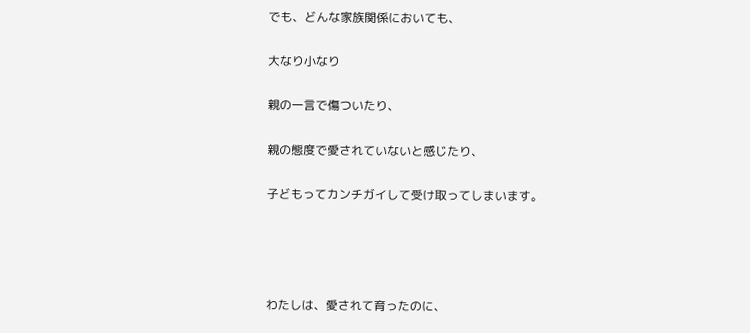でも、どんな家族関係においても、

大なり小なり

親の一言で傷ついたり、

親の態度で愛されていないと感じたり、

子どもってカンチガイして受け取ってしまいます。




わたしは、愛されて育ったのに、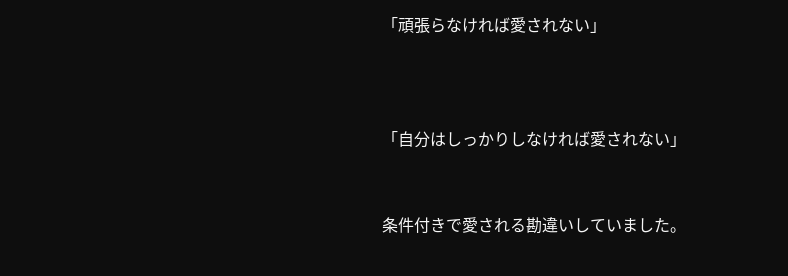「頑張らなければ愛されない」



「自分はしっかりしなければ愛されない」


条件付きで愛される勘違いしていました。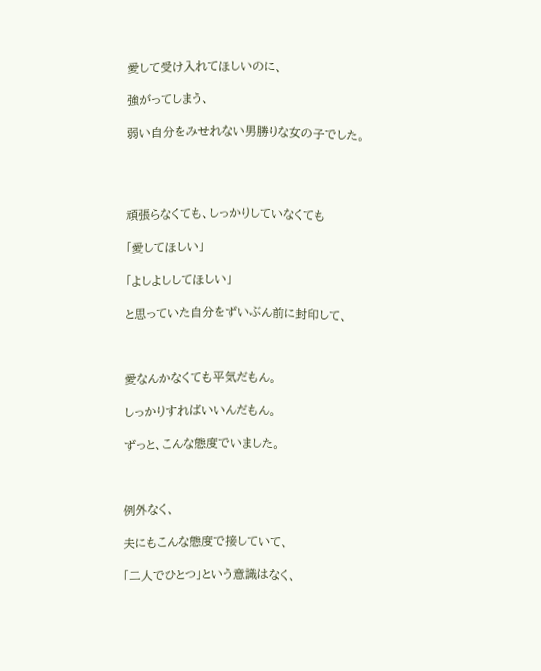愛して受け入れてほしいのに、

強がってしまう、

弱い自分をみせれない男勝りな女の子でした。




頑張らなくても、しっかりしていなくても

「愛してほしい」

「よしよししてほしい」

と思っていた自分をずいぶん前に封印して、



愛なんかなくても平気だもん。

しっかりすればいいんだもん。

ずっと、こんな態度でいました。



例外なく、

夫にもこんな態度で接していて、

「二人でひとつ」という意識はなく、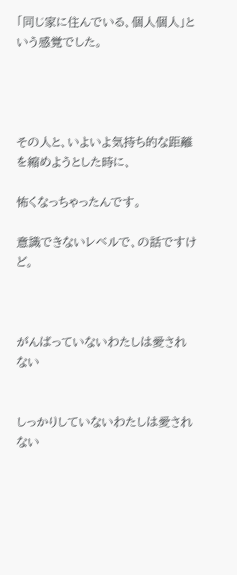「同じ家に住んでいる、個人個人」という感覚でした。




その人と、いよいよ気持ち的な距離を縮めようとした時に、

怖くなっちゃったんです。

意識できないレベルで、の話ですけど。



がんばっていないわたしは愛されない


しっかりしていないわたしは愛されない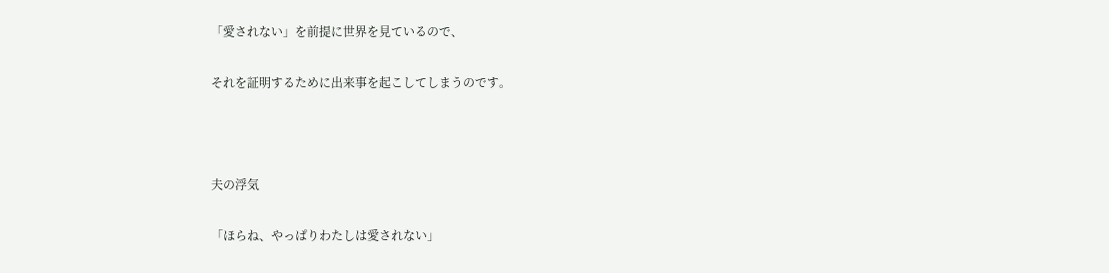「愛されない」を前提に世界を見ているので、

それを証明するために出来事を起こしてしまうのです。



夫の浮気

「ほらね、やっぱりわたしは愛されない」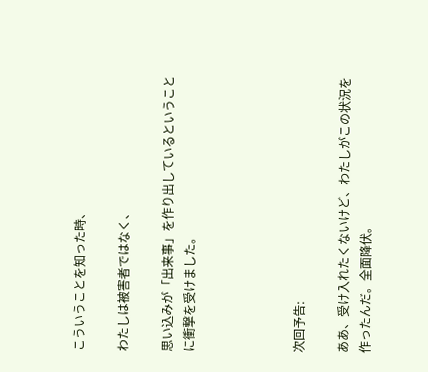こういうことを知った時、

わたしは被害者ではなく、

思い込みが「出来事」を作り出しているということに衝撃を受けました。




次回予告:

ああ、受け入れたくないけど、わたしがこの状況を作ったんだ。全面降伏。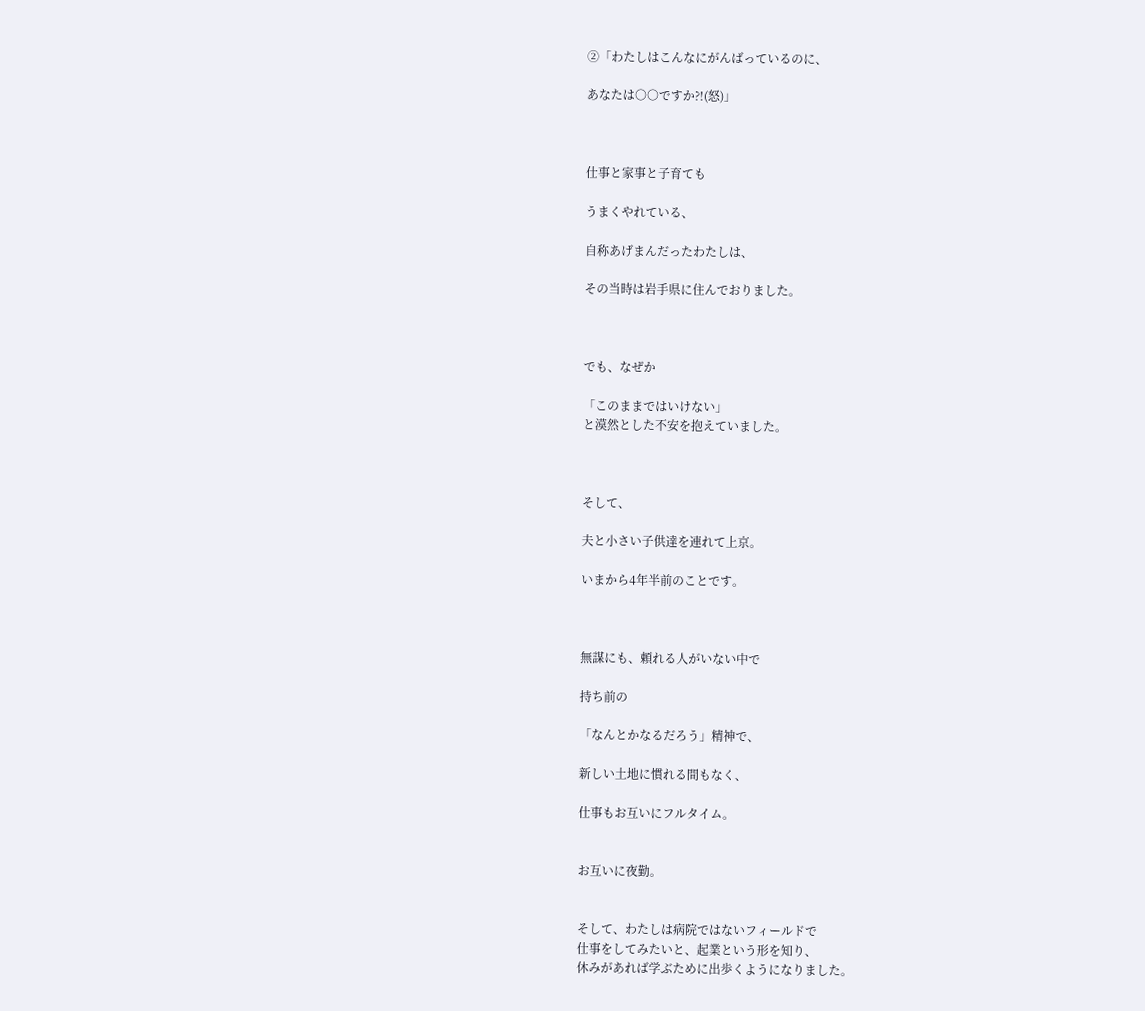②「わたしはこんなにがんばっているのに、

あなたは○○ですか?!(怒)」



仕事と家事と子育ても

うまくやれている、

自称あげまんだったわたしは、

その当時は岩手県に住んでおりました。



でも、なぜか

「このままではいけない」
と漠然とした不安を抱えていました。



そして、

夫と小さい子供達を連れて上京。

いまから4年半前のことです。



無謀にも、頼れる人がいない中で

持ち前の

「なんとかなるだろう」精神で、

新しい土地に慣れる間もなく、

仕事もお互いにフルタイム。


お互いに夜勤。


そして、わたしは病院ではないフィールドで
仕事をしてみたいと、起業という形を知り、
休みがあれば学ぶために出歩くようになりました。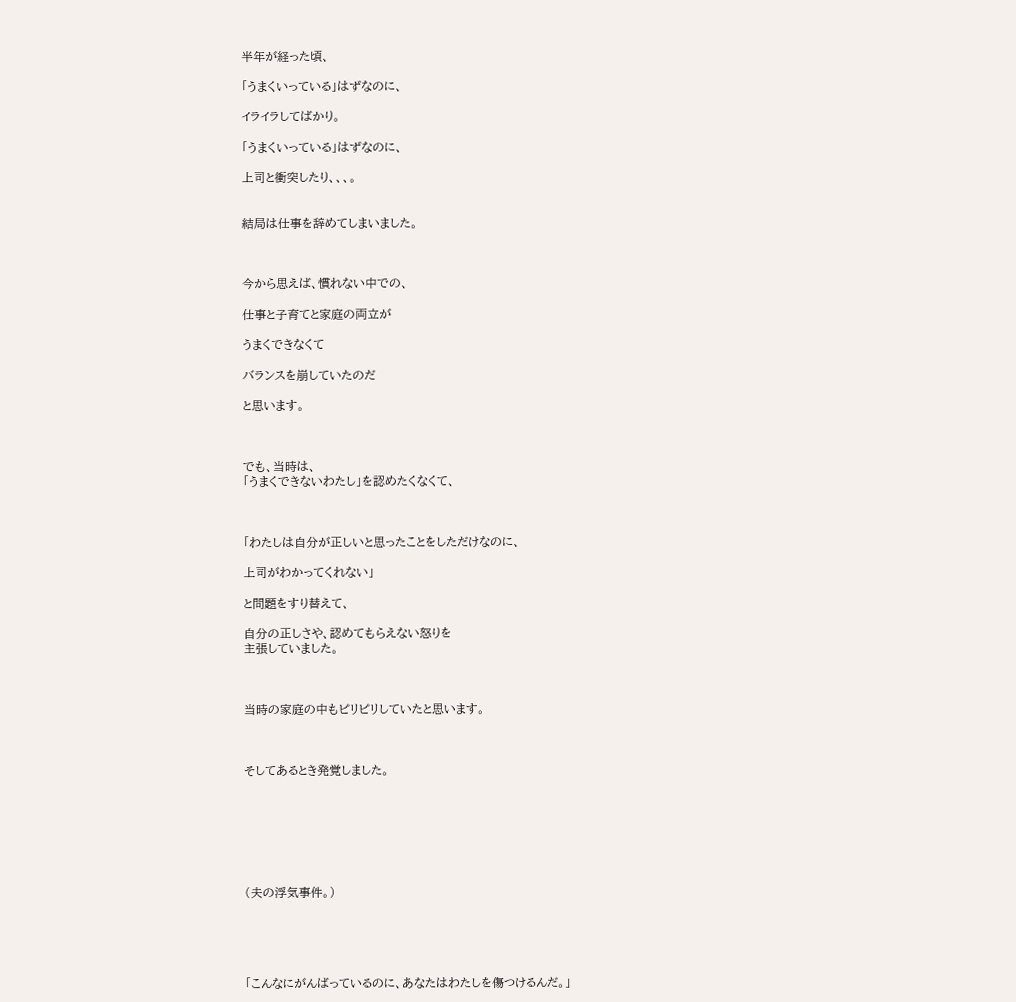半年が経った頃、

「うまくいっている」はずなのに、

イライラしてばかり。

「うまくいっている」はずなのに、

上司と衝突したり、、、。


結局は仕事を辞めてしまいました。



今から思えば、慣れない中での、

仕事と子育てと家庭の両立が

うまくできなくて

バランスを崩していたのだ

と思います。



でも、当時は、
「うまくできないわたし」を認めたくなくて、



「わたしは自分が正しいと思ったことをしただけなのに、

上司がわかってくれない」

と問題をすり替えて、

自分の正しさや、認めてもらえない怒りを
主張していました。



当時の家庭の中もピリピリしていたと思います。



そしてあるとき発覚しました。







(夫の浮気事件。)





「こんなにがんばっているのに、あなたはわたしを傷つけるんだ。」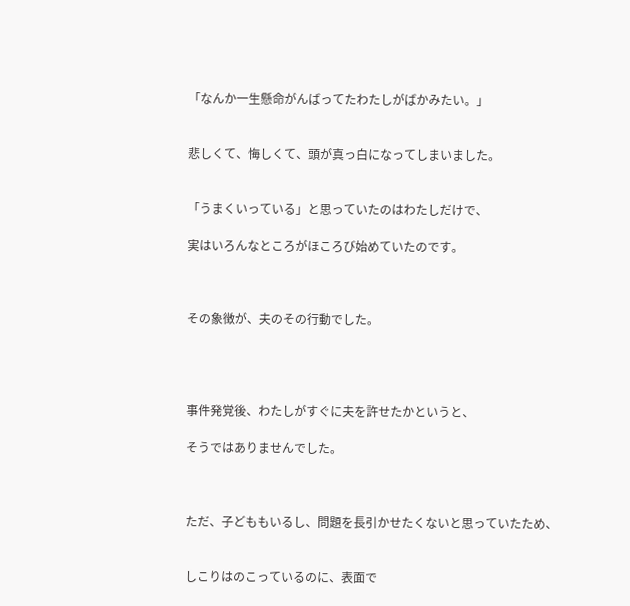「なんか一生懸命がんばってたわたしがばかみたい。」


悲しくて、悔しくて、頭が真っ白になってしまいました。


「うまくいっている」と思っていたのはわたしだけで、

実はいろんなところがほころび始めていたのです。



その象徴が、夫のその行動でした。




事件発覚後、わたしがすぐに夫を許せたかというと、

そうではありませんでした。



ただ、子どももいるし、問題を長引かせたくないと思っていたため、


しこりはのこっているのに、表面で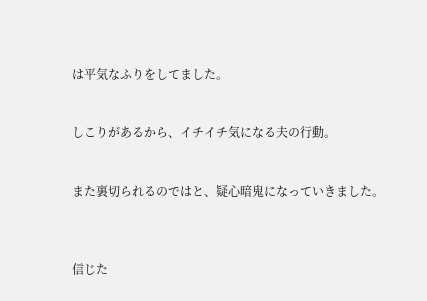は平気なふりをしてました。


しこりがあるから、イチイチ気になる夫の行動。


また裏切られるのではと、疑心暗鬼になっていきました。



信じた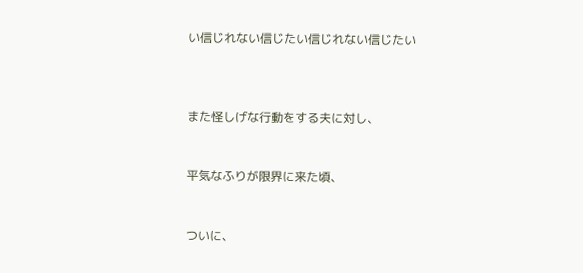い信じれない信じたい信じれない信じたい



また怪しげな行動をする夫に対し、


平気なふりが限界に来た頃、


ついに、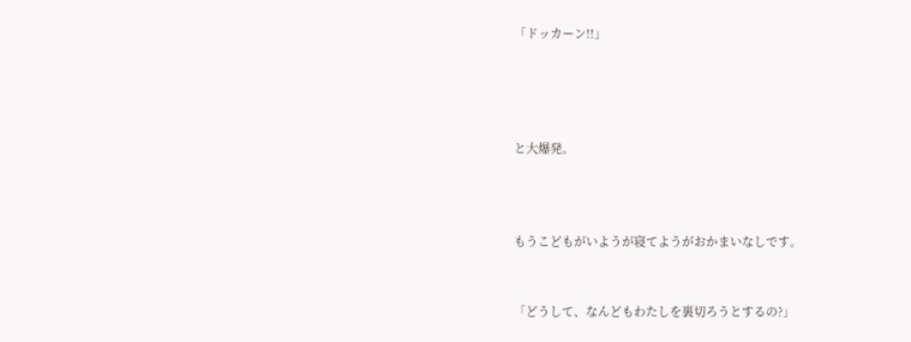「ドッカーン!!」




と大爆発。



もうこどもがいようが寝てようがおかまいなしです。


「どうして、なんどもわたしを裏切ろうとするの?」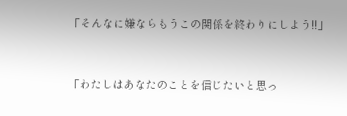「そんなに嫌ならもうこの関係を終わりにしよう!!」


「わたしはあなたのことを信じたいと思っ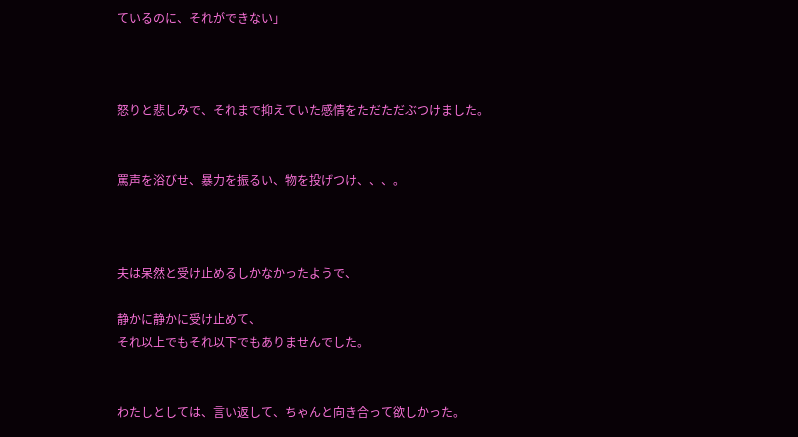ているのに、それができない」



怒りと悲しみで、それまで抑えていた感情をただただぶつけました。


罵声を浴びせ、暴力を振るい、物を投げつけ、、、。



夫は呆然と受け止めるしかなかったようで、

静かに静かに受け止めて、
それ以上でもそれ以下でもありませんでした。


わたしとしては、言い返して、ちゃんと向き合って欲しかった。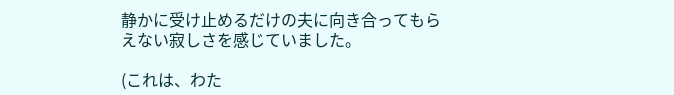静かに受け止めるだけの夫に向き合ってもらえない寂しさを感じていました。

(これは、わた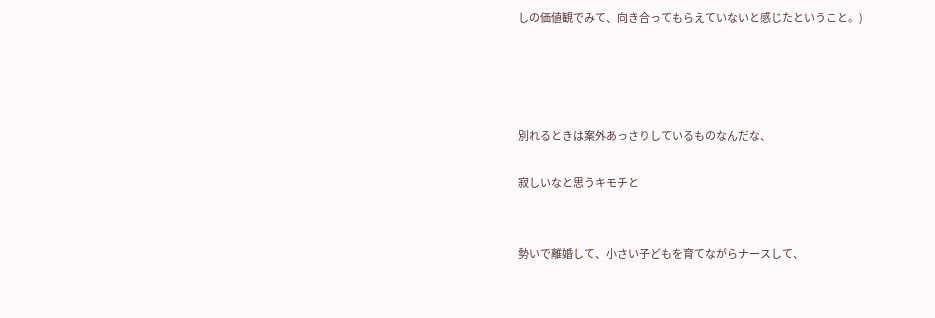しの価値観でみて、向き合ってもらえていないと感じたということ。)




別れるときは案外あっさりしているものなんだな、

寂しいなと思うキモチと


勢いで離婚して、小さい子どもを育てながらナースして、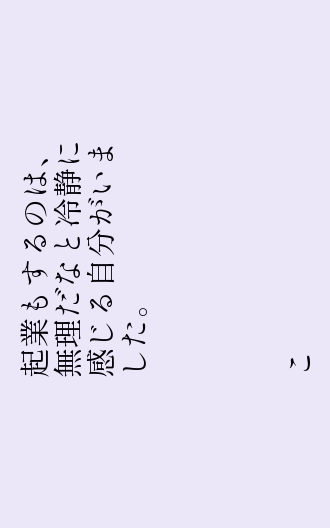起業もするのは、無理だなと冷静に感じる自分がいました。




こ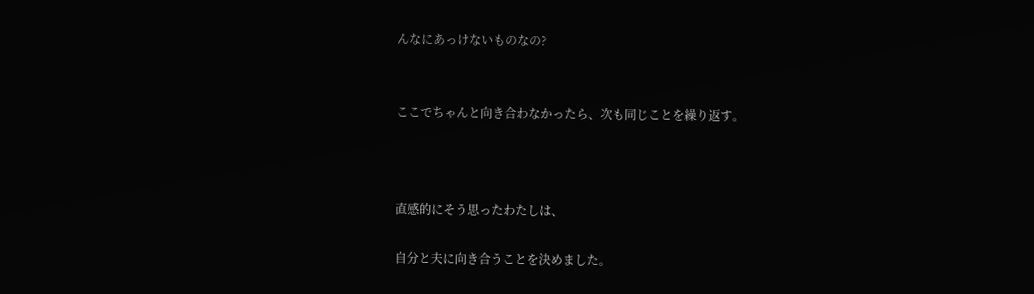んなにあっけないものなの?


ここでちゃんと向き合わなかったら、次も同じことを繰り返す。



直感的にそう思ったわたしは、

自分と夫に向き合うことを決めました。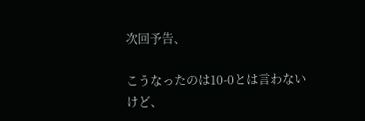次回予告、

こうなったのは10-0とは言わないけど、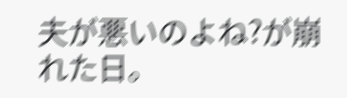夫が悪いのよね?が崩れた日。